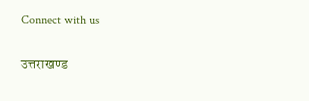Connect with us

उत्तराखण्ड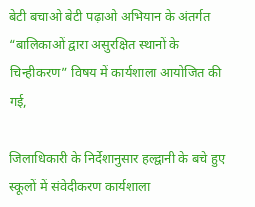बेटी बचाओ बेटी पढ़ाओ अभियान के अंतर्गत “बालिकाओं द्वारा असुरक्षित स्थानों के चिन्हीकरण” विषय में कार्यशाला आयोजित की गई,

जिलाधिकारी के निर्देशानुसार हल्द्वानी के बचे हुए स्कूलों में संवेदीकरण कार्यशाला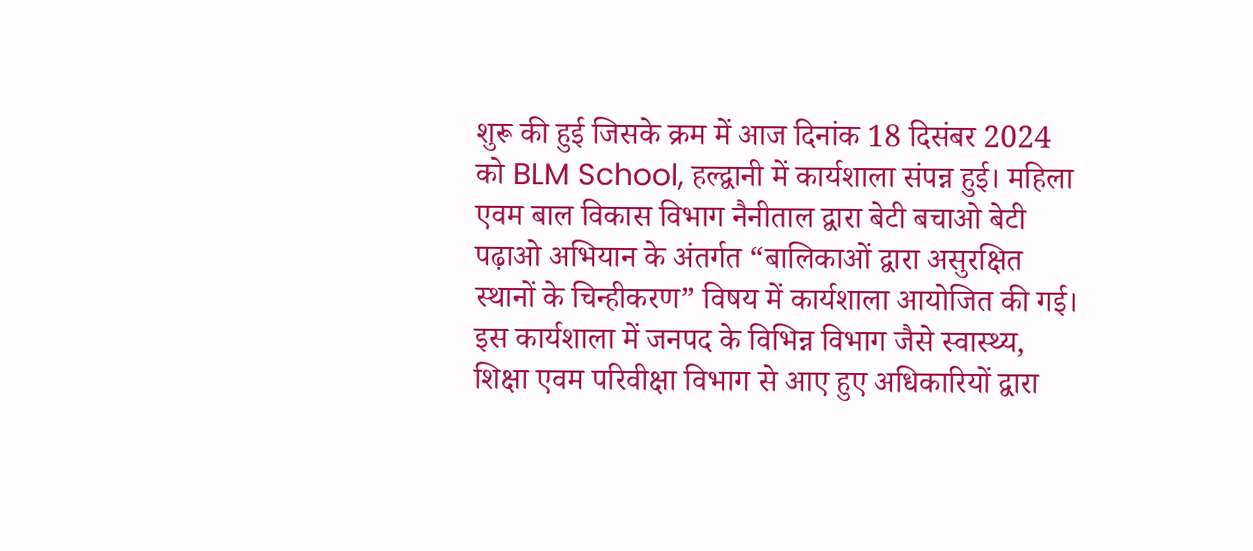शुरू की हुई जिसके क्रम में आज दिनांक 18 दिसंबर 2024 को BLM School, हल्द्वानी में कार्यशाला संपन्न हुई। महिला एवम बाल विकास विभाग नैनीताल द्वारा बेटी बचाओ बेटी पढ़ाओ अभियान के अंतर्गत “बालिकाओं द्वारा असुरक्षित स्थानों के चिन्हीकरण” विषय में कार्यशाला आयोजित की गई। इस कार्यशाला में जनपद के विभिन्न विभाग जैसे स्वास्थ्य, शिक्षा एवम परिवीक्षा विभाग से आए हुए अधिकारियों द्वारा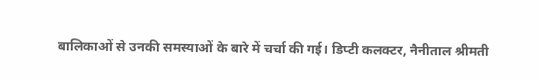बालिकाओं से उनकी समस्याओं के बारे में चर्चा की गई। डिप्टी कलक्टर, नैनीताल श्रीमती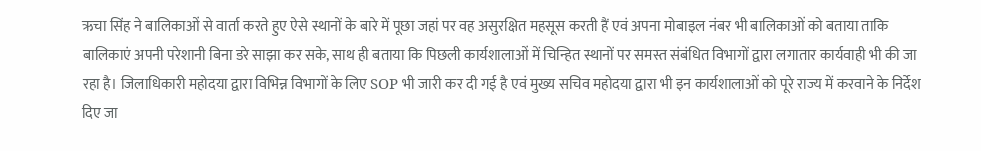ऋचा सिंह ने बालिकाओं से वार्ता करते हुए ऐसे स्थानों के बारे में पूछा जहां पर वह असुरक्षित महसूस करती हैं एवं अपना मोबाइल नंबर भी बालिकाओं को बताया ताकि बालिकाएं अपनी परेशानी बिना डरे साझा कर सके, साथ ही बताया कि पिछली कार्यशालाओं में चिन्हित स्थानों पर समस्त संबंधित विभागों द्वारा लगातार कार्यवाही भी की जा रहा है। जिलाधिकारी महोदया द्वारा विभिन्न विभागों के लिए SOP भी जारी कर दी गई है एवं मुख्य सचिव महोदया द्वारा भी इन कार्यशालाओं को पूरे राज्य में करवाने के निर्देश दिए जा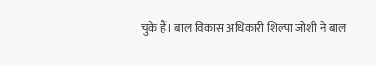चुके हैं। बाल विकास अधिकारी शिल्पा जोशी ने बाल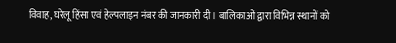विवाह, घरेलू हिंसा एवं हेल्पलाइन नंबर की जानकारी दी। बालिकाओं द्वारा विभिन्न स्थानों को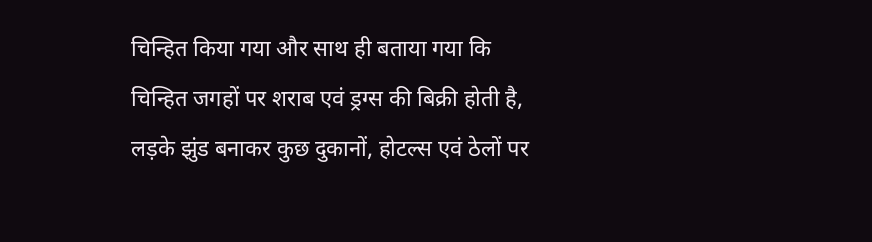चिन्हित किया गया और साथ ही बताया गया कि चिन्हित जगहों पर शराब एवं ड्रग्स की बिक्री होती है, लड़के झुंड बनाकर कुछ दुकानों, होटल्स एवं ठेलों पर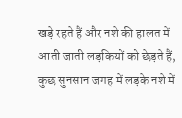खड़े रहते हैं और नशे की हालत में आती जाती लड़कियों को छेड़ते हैं, कुछ सुनसान जगह में लड़के नशे में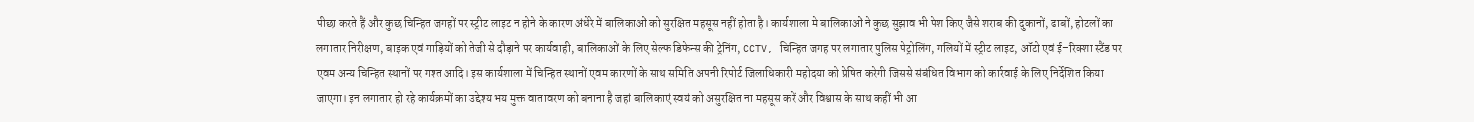पीछा करते हैं और कुछ चिन्हित जगहों पर स्ट्रीट लाइट न होने के कारण अंधेरे में बालिकाओं को सुरक्षित महसूस नहीं होता है। कार्यशाला मे बालिकाओं ने कुछ सुझाव भी पेश किए जैसे शराब की दुकानों, ढाबों, होटलों का लगातार निरीक्षण, बाइक एवं गाड़ियों को तेजी से दौड़ाने पर कार्यवाही, बालिकाओं के लिए सेल्फ डिफेन्स की ट्रेनिंग, CCTV, चिन्हित जगह पर लगातार पुलिस पेट्रोलिंग, गलियों में स्ट्रीट लाइट, ऑटो एवं ई–रिक्शा स्टैंड पर एवम अन्य चिन्हित स्थानों पर गश्त आदि। इस कार्यशाला में चिन्हित स्थानों एवम कारणों के साथ समिति अपनी रिपोर्ट जिलाधिकारी महोदया को प्रेषित करेगी जिससे संबंधित विभाग को कार्रवाई के लिए निर्देशित किया जाएगा। इन लगातार हो रहे कार्यक्रमों का उद्देश्य भय मुक्त वातावरण को बनाना है जहां बालिकाएं स्वयं को असुरक्षित ना महसूस करें और विश्वास के साथ कहीं भी आ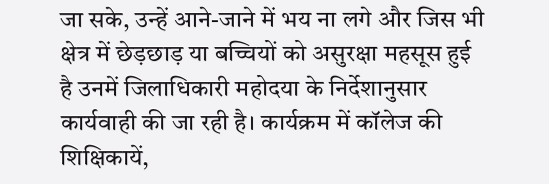जा सके, उन्हें आने-जाने में भय ना लगे और जिस भी क्षेत्र में छेड़छाड़ या बच्चियों को असुरक्षा महसूस हुई है उनमें जिलाधिकारी महोदया के निर्देशानुसार कार्यवाही की जा रही है। कार्यक्रम में कॉलेज की शिक्षिकायें,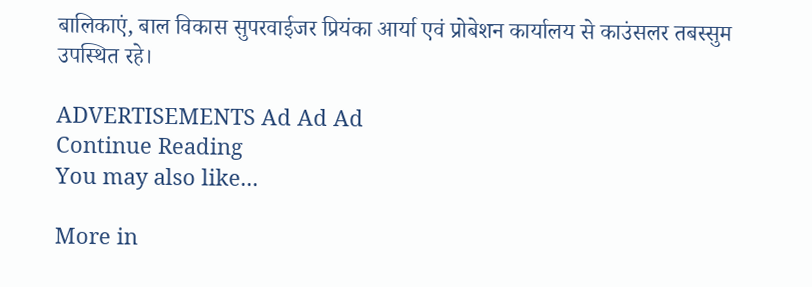बालिकाएं, बाल विकास सुपरवाईजर प्रियंका आर्या एवं प्रोबेशन कार्यालय से काउंसलर तबस्सुम उपस्थित रहे।

ADVERTISEMENTS Ad Ad Ad
Continue Reading
You may also like...

More in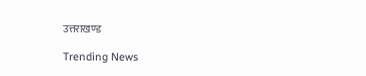उत्तराखण्ड

Trending News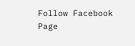Follow Facebook Page